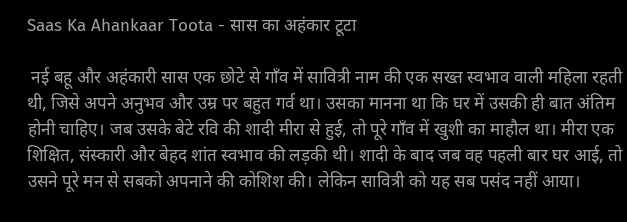Saas Ka Ahankaar Toota - सास का अहंकार टूटा

 नई बहू और अहंकारी सास एक छोटे से गाँव में सावित्री नाम की एक सख्त स्वभाव वाली महिला रहती थी, जिसे अपने अनुभव और उम्र पर बहुत गर्व था। उसका मानना था कि घर में उसकी ही बात अंतिम होनी चाहिए। जब उसके बेटे रवि की शादी मीरा से हुई, तो पूरे गाँव में खुशी का माहौल था। मीरा एक शिक्षित, संस्कारी और बेहद शांत स्वभाव की लड़की थी। शादी के बाद जब वह पहली बार घर आई, तो उसने पूरे मन से सबको अपनाने की कोशिश की। लेकिन सावित्री को यह सब पसंद नहीं आया।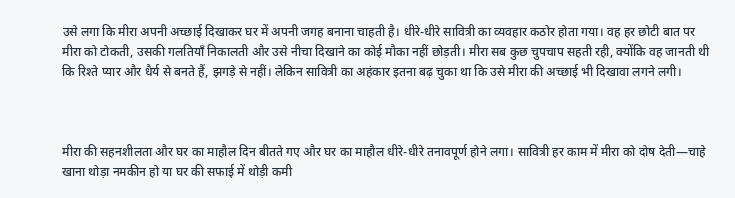उसे लगा कि मीरा अपनी अच्छाई दिखाकर घर में अपनी जगह बनाना चाहती है। धीरे-धीरे सावित्री का व्यवहार कठोर होता गया। वह हर छोटी बात पर मीरा को टोकती, उसकी गलतियाँ निकालती और उसे नीचा दिखाने का कोई मौका नहीं छोड़ती। मीरा सब कुछ चुपचाप सहती रही, क्योंकि वह जानती थी कि रिश्ते प्यार और धैर्य से बनते हैं, झगड़े से नहीं। लेकिन सावित्री का अहंकार इतना बढ़ चुका था कि उसे मीरा की अच्छाई भी दिखावा लगने लगी।



मीरा की सहनशीलता और घर का माहौल दिन बीतते गए और घर का माहौल धीरे-धीरे तनावपूर्ण होने लगा। सावित्री हर काम में मीरा को दोष देती—चाहे खाना थोड़ा नमकीन हो या घर की सफाई में थोड़ी कमी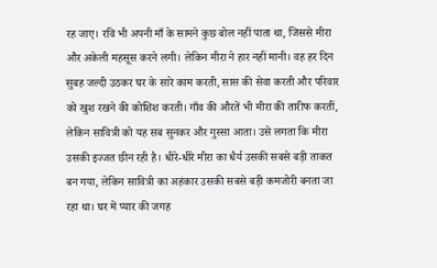रह जाए। रवि भी अपनी माँ के सामने कुछ बोल नहीं पाता था, जिससे मीरा और अकेली महसूस करने लगी। लेकिन मीरा ने हार नहीं मानी। वह हर दिन सुबह जल्दी उठकर घर के सारे काम करती, सास की सेवा करती और परिवार को खुश रखने की कोशिश करती। गाँव की औरतें भी मीरा की तारीफ करतीं, लेकिन सावित्री को यह सब सुनकर और गुस्सा आता। उसे लगता कि मीरा उसकी इज्जत छीन रही है। धीरे-धीरे मीरा का धैर्य उसकी सबसे बड़ी ताकत बन गया, लेकिन सावित्री का अहंकार उसकी सबसे बड़ी कमजोरी बनता जा रहा था। घर में प्यार की जगह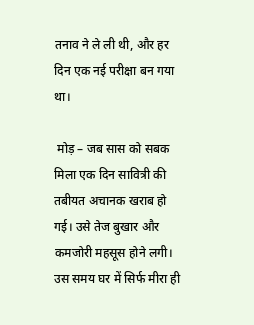तनाव ने ले ली थी, और हर दिन एक नई परीक्षा बन गया था।

 मोड़ – जब सास को सबक मिला एक दिन सावित्री की तबीयत अचानक खराब हो गई। उसे तेज बुखार और कमजोरी महसूस होने लगी। उस समय घर में सिर्फ मीरा ही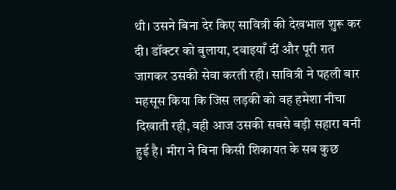थी। उसने बिना देर किए सावित्री की देखभाल शुरू कर दी। डॉक्टर को बुलाया, दवाइयाँ दीं और पूरी रात जागकर उसकी सेवा करती रही। सावित्री ने पहली बार महसूस किया कि जिस लड़की को वह हमेशा नीचा दिखाती रही, वही आज उसकी सबसे बड़ी सहारा बनी हुई है। मीरा ने बिना किसी शिकायत के सब कुछ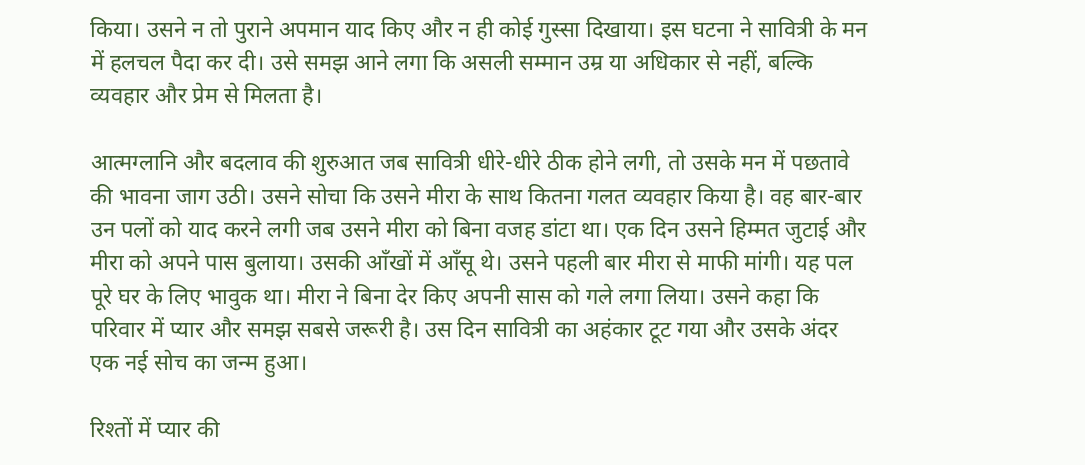किया। उसने न तो पुराने अपमान याद किए और न ही कोई गुस्सा दिखाया। इस घटना ने सावित्री के मन में हलचल पैदा कर दी। उसे समझ आने लगा कि असली सम्मान उम्र या अधिकार से नहीं, बल्कि व्यवहार और प्रेम से मिलता है।

आत्मग्लानि और बदलाव की शुरुआत जब सावित्री धीरे-धीरे ठीक होने लगी, तो उसके मन में पछतावे की भावना जाग उठी। उसने सोचा कि उसने मीरा के साथ कितना गलत व्यवहार किया है। वह बार-बार उन पलों को याद करने लगी जब उसने मीरा को बिना वजह डांटा था। एक दिन उसने हिम्मत जुटाई और मीरा को अपने पास बुलाया। उसकी आँखों में आँसू थे। उसने पहली बार मीरा से माफी मांगी। यह पल पूरे घर के लिए भावुक था। मीरा ने बिना देर किए अपनी सास को गले लगा लिया। उसने कहा कि परिवार में प्यार और समझ सबसे जरूरी है। उस दिन सावित्री का अहंकार टूट गया और उसके अंदर एक नई सोच का जन्म हुआ।

रिश्तों में प्यार की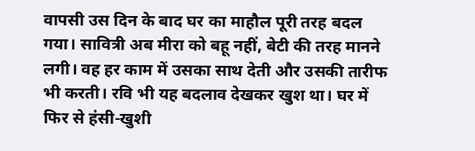वापसी उस दिन के बाद घर का माहौल पूरी तरह बदल गया। सावित्री अब मीरा को बहू नहीं, बेटी की तरह मानने लगी। वह हर काम में उसका साथ देती और उसकी तारीफ भी करती। रवि भी यह बदलाव देखकर खुश था। घर में फिर से हंसी-खुशी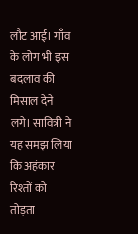लौट आई। गाँव के लोग भी इस बदलाव की मिसाल देने लगे। सावित्री ने यह समझ लिया कि अहंकार रिश्तों को तोड़ता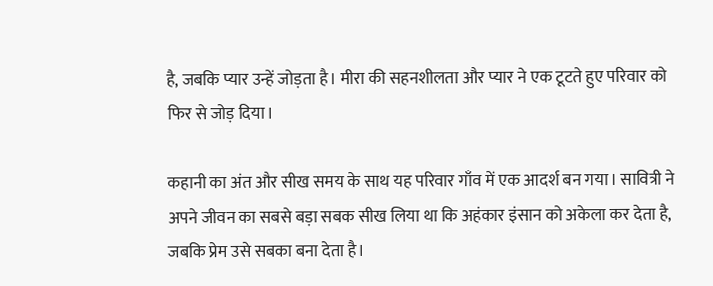है, जबकि प्यार उन्हें जोड़ता है। मीरा की सहनशीलता और प्यार ने एक टूटते हुए परिवार को फिर से जोड़ दिया।

कहानी का अंत और सीख समय के साथ यह परिवार गाँव में एक आदर्श बन गया। सावित्री ने अपने जीवन का सबसे बड़ा सबक सीख लिया था कि अहंकार इंसान को अकेला कर देता है, जबकि प्रेम उसे सबका बना देता है।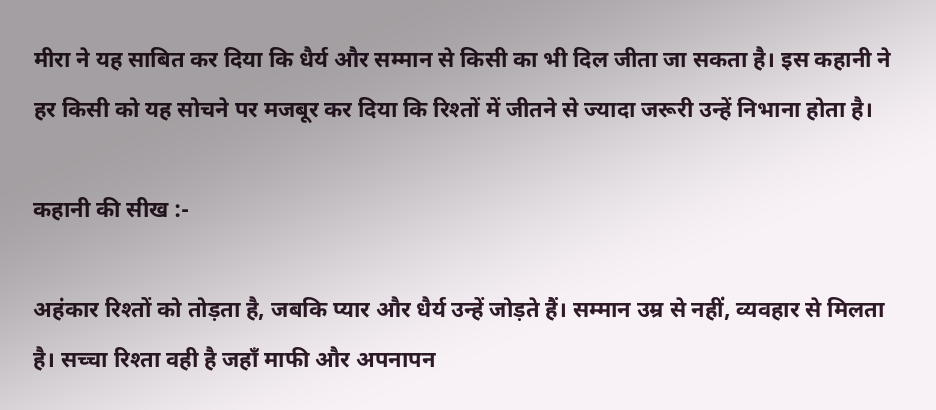मीरा ने यह साबित कर दिया कि धैर्य और सम्मान से किसी का भी दिल जीता जा सकता है। इस कहानी ने हर किसी को यह सोचने पर मजबूर कर दिया कि रिश्तों में जीतने से ज्यादा जरूरी उन्हें निभाना होता है।

कहानी की सीख :-

अहंकार रिश्तों को तोड़ता है, जबकि प्यार और धैर्य उन्हें जोड़ते हैं। सम्मान उम्र से नहीं, व्यवहार से मिलता है। सच्चा रिश्ता वही है जहाँ माफी और अपनापन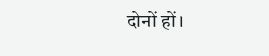दोनों हों।